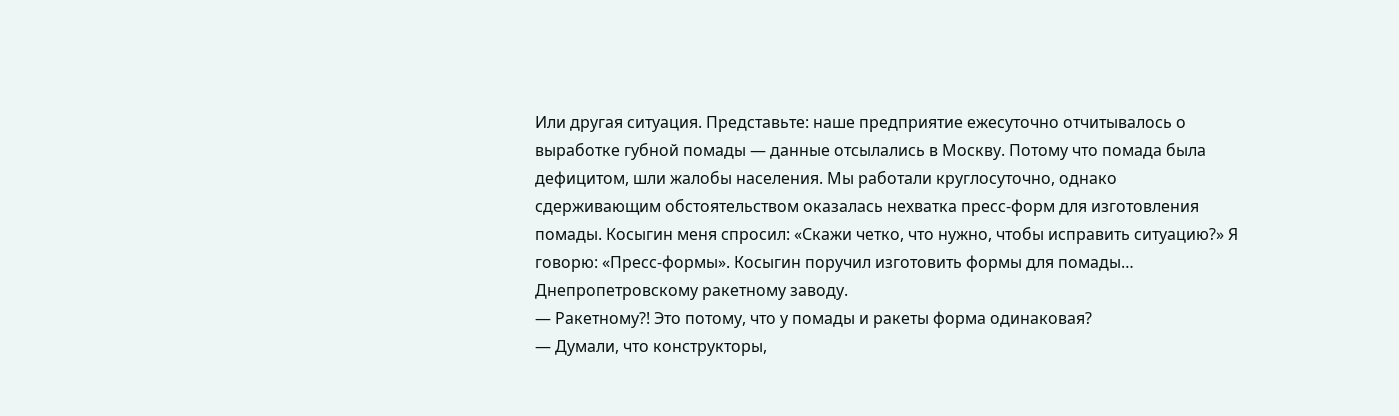Или другая ситуация. Представьте: наше предприятие ежесуточно отчитывалось о выработке губной помады — данные отсылались в Москву. Потому что помада была дефицитом, шли жалобы населения. Мы работали круглосуточно, однако сдерживающим обстоятельством оказалась нехватка пресс-форм для изготовления помады. Косыгин меня спросил: «Скажи четко, что нужно, чтобы исправить ситуацию?» Я говорю: «Пресс-формы». Косыгин поручил изготовить формы для помады… Днепропетровскому ракетному заводу.
— Ракетному?! Это потому, что у помады и ракеты форма одинаковая?
— Думали, что конструкторы,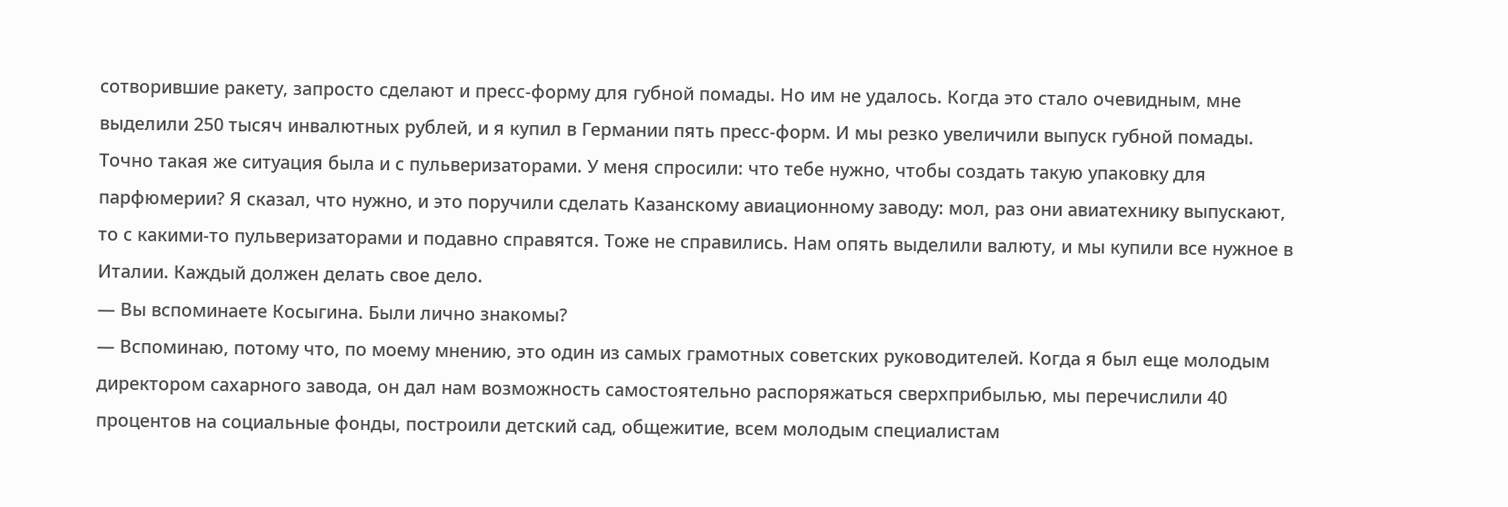сотворившие ракету, запросто сделают и пресс-форму для губной помады. Но им не удалось. Когда это стало очевидным, мне выделили 250 тысяч инвалютных рублей, и я купил в Германии пять пресс-форм. И мы резко увеличили выпуск губной помады. Точно такая же ситуация была и с пульверизаторами. У меня спросили: что тебе нужно, чтобы создать такую упаковку для парфюмерии? Я сказал, что нужно, и это поручили сделать Казанскому авиационному заводу: мол, раз они авиатехнику выпускают, то с какими-то пульверизаторами и подавно справятся. Тоже не справились. Нам опять выделили валюту, и мы купили все нужное в Италии. Каждый должен делать свое дело.
— Вы вспоминаете Косыгина. Были лично знакомы?
— Вспоминаю, потому что, по моему мнению, это один из самых грамотных советских руководителей. Когда я был еще молодым директором сахарного завода, он дал нам возможность самостоятельно распоряжаться сверхприбылью, мы перечислили 40 процентов на социальные фонды, построили детский сад, общежитие, всем молодым специалистам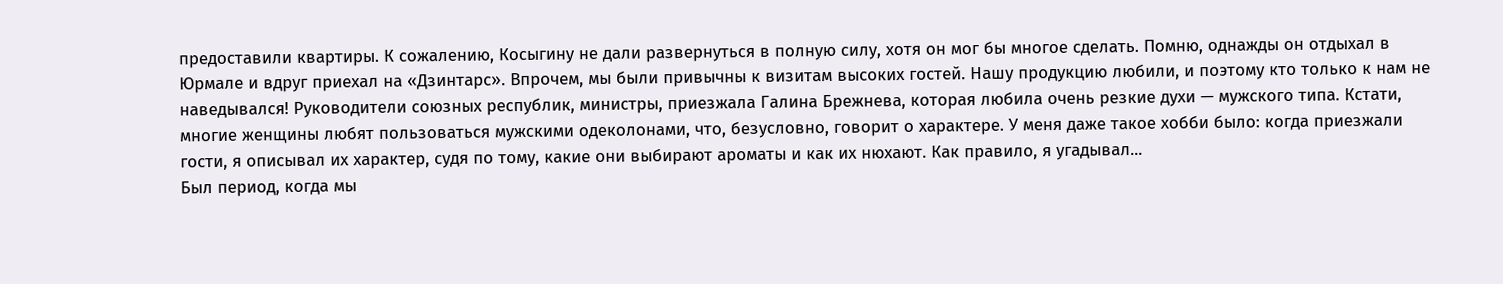предоставили квартиры. К сожалению, Косыгину не дали развернуться в полную силу, хотя он мог бы многое сделать. Помню, однажды он отдыхал в Юрмале и вдруг приехал на «Дзинтарс». Впрочем, мы были привычны к визитам высоких гостей. Нашу продукцию любили, и поэтому кто только к нам не наведывался! Руководители союзных республик, министры, приезжала Галина Брежнева, которая любила очень резкие духи — мужского типа. Кстати, многие женщины любят пользоваться мужскими одеколонами, что, безусловно, говорит о характере. У меня даже такое хобби было: когда приезжали гости, я описывал их характер, судя по тому, какие они выбирают ароматы и как их нюхают. Как правило, я угадывал...
Был период, когда мы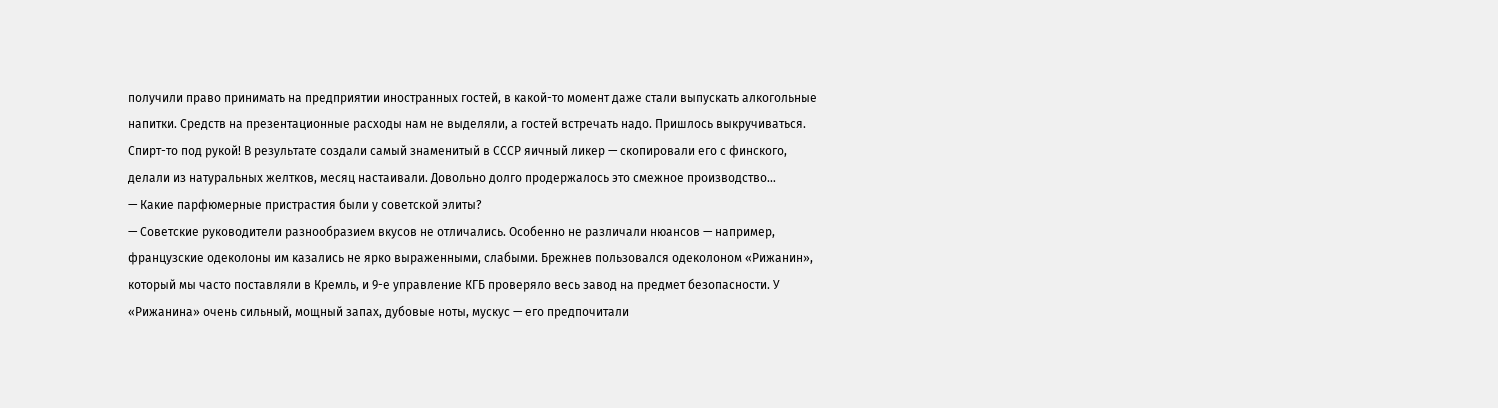получили право принимать на предприятии иностранных гостей, в какой-то момент даже стали выпускать алкогольные напитки. Средств на презентационные расходы нам не выделяли, а гостей встречать надо. Пришлось выкручиваться. Спирт-то под рукой! В результате создали самый знаменитый в СССР яичный ликер — скопировали его с финского, делали из натуральных желтков, месяц настаивали. Довольно долго продержалось это смежное производство…
— Какие парфюмерные пристрастия были у советской элиты?
— Советские руководители разнообразием вкусов не отличались. Особенно не различали нюансов — например, французские одеколоны им казались не ярко выраженными, слабыми. Брежнев пользовался одеколоном «Рижанин», который мы часто поставляли в Кремль, и 9-е управление КГБ проверяло весь завод на предмет безопасности. У «Рижанина» очень сильный, мощный запах, дубовые ноты, мускус — его предпочитали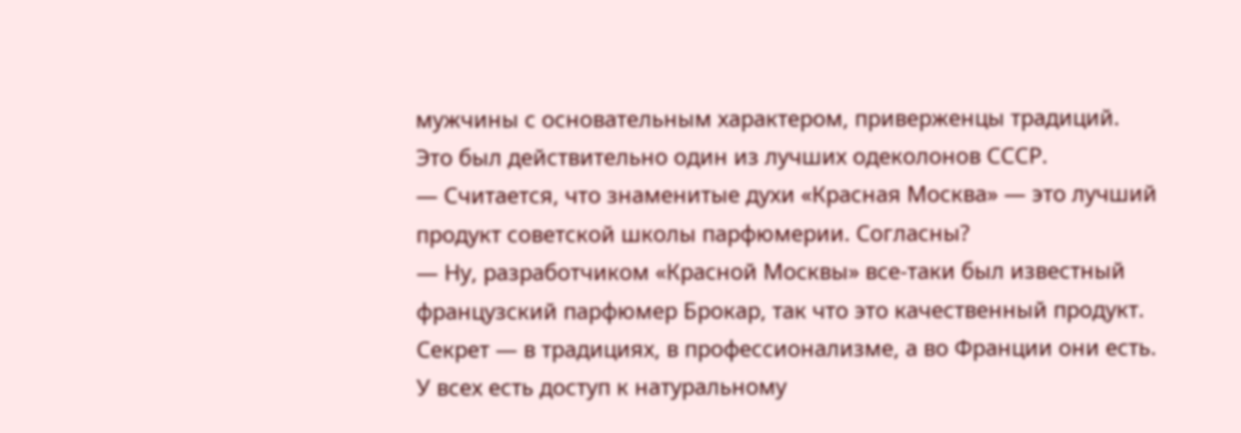мужчины с основательным характером, приверженцы традиций. Это был действительно один из лучших одеколонов СССР.
— Считается, что знаменитые духи «Красная Москва» — это лучший продукт советской школы парфюмерии. Согласны?
— Ну, разработчиком «Красной Москвы» все-таки был известный французский парфюмер Брокар, так что это качественный продукт. Секрет — в традициях, в профессионализме, а во Франции они есть. У всех есть доступ к натуральному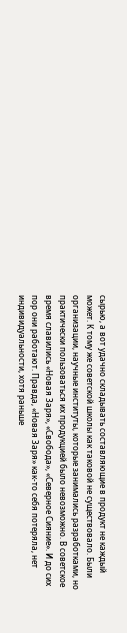сырью, а вот удачно складывать составляющие в продукт не каждый может. К тому же советской школы как таковой не существовало. Были организации, научные институты, которые занимались разработками, но практически пользоваться их продукцией было невозможно. В советское время славились «Новая Заря», «Свобода», «Северное Сияние». И до сих пор они работают. Правда, «Новая Заря» как-то себя потеряла, нет индивидуальности, хотя раньше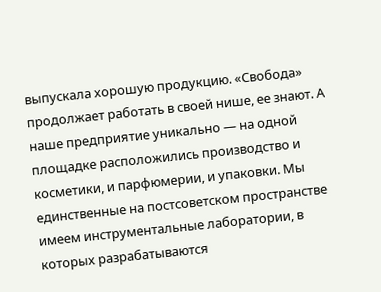выпускала хорошую продукцию. «Свобода» продолжает работать в своей нише, ее знают. А наше предприятие уникально — на одной площадке расположились производство и косметики, и парфюмерии, и упаковки. Мы единственные на постсоветском пространстве имеем инструментальные лаборатории, в которых разрабатываются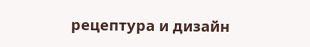рецептура и дизайн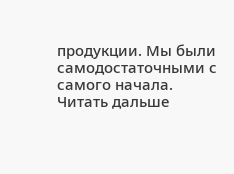продукции. Мы были самодостаточными с самого начала.
Читать дальше